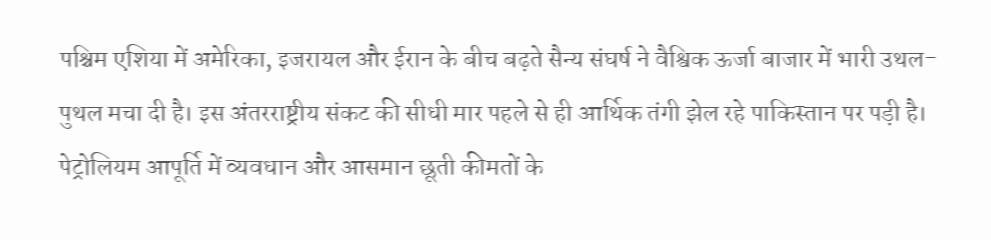पश्चिम एशिया में अमेरिका, इजरायल और ईरान के बीच बढ़ते सैन्य संघर्ष ने वैश्विक ऊर्जा बाजार में भारी उथल-पुथल मचा दी है। इस अंतरराष्ट्रीय संकट की सीधी मार पहले से ही आर्थिक तंगी झेल रहे पाकिस्तान पर पड़ी है। पेट्रोलियम आपूर्ति में व्यवधान और आसमान छूती कीमतों के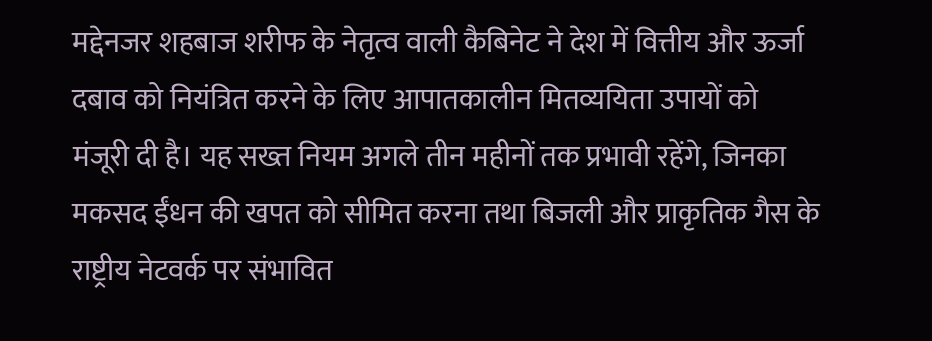मद्देनजर शहबाज शरीफ के नेतृत्व वाली कैबिनेट ने देश में वित्तीय और ऊर्जा दबाव को नियंत्रित करने के लिए आपातकालीन मितव्ययिता उपायों को मंजूरी दी है। यह सख्त नियम अगले तीन महीनों तक प्रभावी रहेंगे, जिनका मकसद ईंधन की खपत को सीमित करना तथा बिजली और प्राकृतिक गैस के राष्ट्रीय नेटवर्क पर संभावित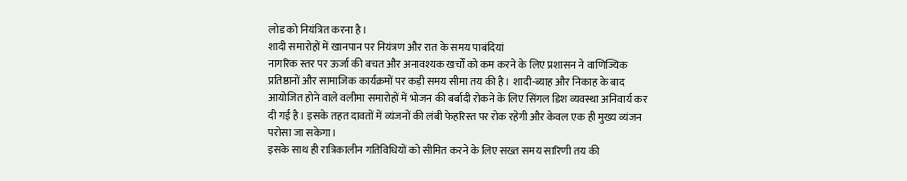लोड को नियंत्रित करना है।
शादी समारोहों में खानपान पर नियंत्रण और रात के समय पाबंदियां
नागरिक स्तर पर ऊर्जा की बचत और अनावश्यक खर्चों को कम करने के लिए प्रशासन ने वाणिज्यिक प्रतिष्ठानों और सामाजिक कार्यक्रमों पर कड़ी समय सीमा तय की है। शादी-ब्याह और निकाह के बाद आयोजित होने वाले वलीमा समारोहों में भोजन की बर्बादी रोकने के लिए सिंगल डिश व्यवस्था अनिवार्य कर दी गई है। इसके तहत दावतों में व्यंजनों की लंबी फेहरिस्त पर रोक रहेगी और केवल एक ही मुख्य व्यंजन परोसा जा सकेगा।
इसके साथ ही रात्रिकालीन गतिविधियों को सीमित करने के लिए सख्त समय सारिणी तय की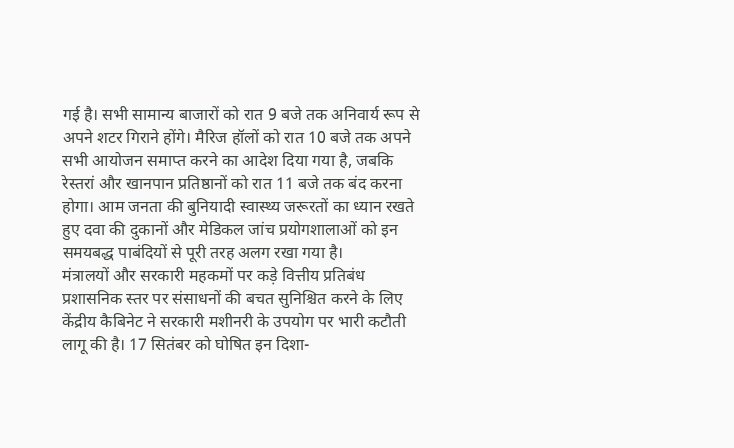गई है। सभी सामान्य बाजारों को रात 9 बजे तक अनिवार्य रूप से अपने शटर गिराने होंगे। मैरिज हॉलों को रात 10 बजे तक अपने सभी आयोजन समाप्त करने का आदेश दिया गया है, जबकि रेस्तरां और खानपान प्रतिष्ठानों को रात 11 बजे तक बंद करना होगा। आम जनता की बुनियादी स्वास्थ्य जरूरतों का ध्यान रखते हुए दवा की दुकानों और मेडिकल जांच प्रयोगशालाओं को इन समयबद्ध पाबंदियों से पूरी तरह अलग रखा गया है।
मंत्रालयों और सरकारी महकमों पर कड़े वित्तीय प्रतिबंध
प्रशासनिक स्तर पर संसाधनों की बचत सुनिश्चित करने के लिए केंद्रीय कैबिनेट ने सरकारी मशीनरी के उपयोग पर भारी कटौती लागू की है। 17 सितंबर को घोषित इन दिशा-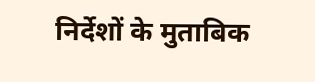निर्देशों के मुताबिक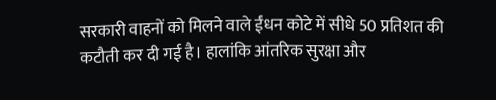सरकारी वाहनों को मिलने वाले ईंधन कोटे में सीधे 50 प्रतिशत की कटौती कर दी गई है। हालांकि आंतरिक सुरक्षा और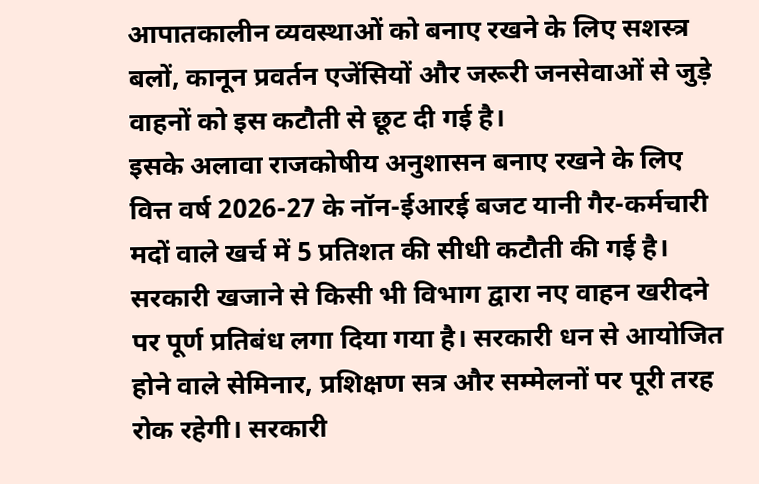आपातकालीन व्यवस्थाओं को बनाए रखने के लिए सशस्त्र बलों, कानून प्रवर्तन एजेंसियों और जरूरी जनसेवाओं से जुड़े वाहनों को इस कटौती से छूट दी गई है।
इसके अलावा राजकोषीय अनुशासन बनाए रखने के लिए वित्त वर्ष 2026-27 के नॉन-ईआरई बजट यानी गैर-कर्मचारी मदों वाले खर्च में 5 प्रतिशत की सीधी कटौती की गई है। सरकारी खजाने से किसी भी विभाग द्वारा नए वाहन खरीदने पर पूर्ण प्रतिबंध लगा दिया गया है। सरकारी धन से आयोजित होने वाले सेमिनार, प्रशिक्षण सत्र और सम्मेलनों पर पूरी तरह रोक रहेगी। सरकारी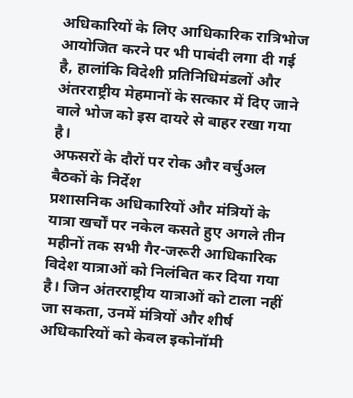अधिकारियों के लिए आधिकारिक रात्रिभोज आयोजित करने पर भी पाबंदी लगा दी गई है, हालांकि विदेशी प्रतिनिधिमंडलों और अंतरराष्ट्रीय मेहमानों के सत्कार में दिए जाने वाले भोज को इस दायरे से बाहर रखा गया है।
अफसरों के दौरों पर रोक और वर्चुअल बैठकों के निर्देश
प्रशासनिक अधिकारियों और मंत्रियों के यात्रा खर्चों पर नकेल कसते हुए अगले तीन महीनों तक सभी गैर-जरूरी आधिकारिक विदेश यात्राओं को निलंबित कर दिया गया है। जिन अंतरराष्ट्रीय यात्राओं को टाला नहीं जा सकता, उनमें मंत्रियों और शीर्ष अधिकारियों को केवल इकोनॉमी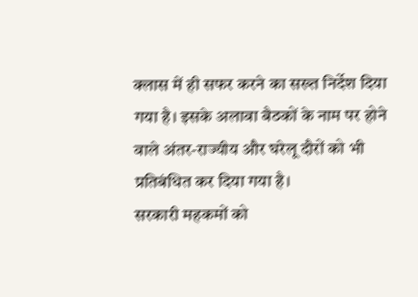क्लास में ही सफर करने का सख्त निर्देश दिया गया है। इसके अलावा बैठकों के नाम पर होने वाले अंतर-राज्यीय और घरेलू दौरों को भी प्रतिबंधित कर दिया गया है।
सरकारी महकमों को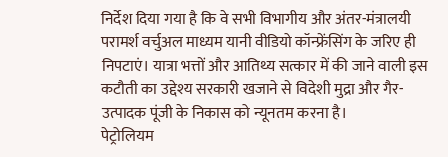निर्देश दिया गया है कि वे सभी विभागीय और अंतर-मंत्रालयी परामर्श वर्चुअल माध्यम यानी वीडियो कॉन्फ्रेंसिंग के जरिए ही निपटाएं। यात्रा भत्तों और आतिथ्य सत्कार में की जाने वाली इस कटौती का उद्देश्य सरकारी खजाने से विदेशी मुद्रा और गैर-उत्पादक पूंजी के निकास को न्यूनतम करना है।
पेट्रोलियम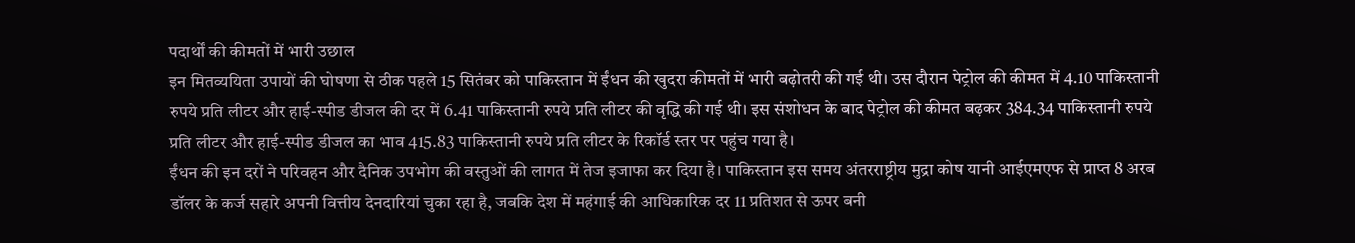पदार्थों की कीमतों में भारी उछाल
इन मितव्ययिता उपायों की घोषणा से ठीक पहले 15 सितंबर को पाकिस्तान में ईंधन की खुदरा कीमतों में भारी बढ़ोतरी की गई थी। उस दौरान पेट्रोल की कीमत में 4.10 पाकिस्तानी रुपये प्रति लीटर और हाई-स्पीड डीजल की दर में 6.41 पाकिस्तानी रुपये प्रति लीटर की वृद्धि की गई थी। इस संशोधन के बाद पेट्रोल की कीमत बढ़कर 384.34 पाकिस्तानी रुपये प्रति लीटर और हाई-स्पीड डीजल का भाव 415.83 पाकिस्तानी रुपये प्रति लीटर के रिकॉर्ड स्तर पर पहुंच गया है।
ईंधन की इन दरों ने परिवहन और दैनिक उपभोग की वस्तुओं की लागत में तेज इजाफा कर दिया है। पाकिस्तान इस समय अंतरराष्ट्रीय मुद्रा कोष यानी आईएमएफ से प्राप्त 8 अरब डॉलर के कर्ज सहारे अपनी वित्तीय देनदारियां चुका रहा है, जबकि देश में महंगाई की आधिकारिक दर 11 प्रतिशत से ऊपर बनी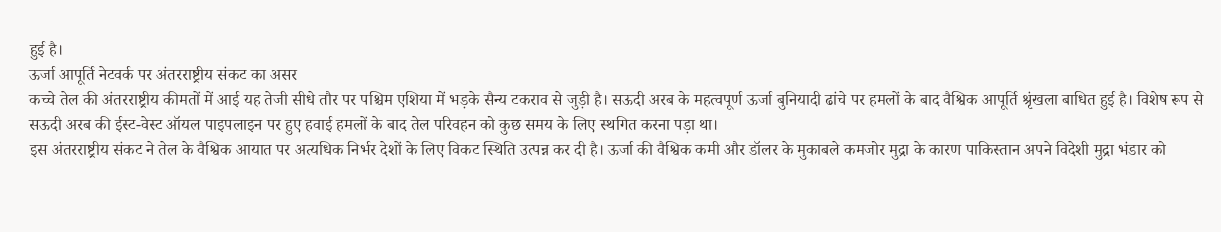हुई है।
ऊर्जा आपूर्ति नेटवर्क पर अंतरराष्ट्रीय संकट का असर
कच्चे तेल की अंतरराष्ट्रीय कीमतों में आई यह तेजी सीधे तौर पर पश्चिम एशिया में भड़के सैन्य टकराव से जुड़ी है। सऊदी अरब के महत्वपूर्ण ऊर्जा बुनियादी ढांचे पर हमलों के बाद वैश्विक आपूर्ति श्रृंखला बाधित हुई है। विशेष रूप से सऊदी अरब की ईस्ट-वेस्ट ऑयल पाइपलाइन पर हुए हवाई हमलों के बाद तेल परिवहन को कुछ समय के लिए स्थगित करना पड़ा था।
इस अंतरराष्ट्रीय संकट ने तेल के वैश्विक आयात पर अत्यधिक निर्भर देशों के लिए विकट स्थिति उत्पन्न कर दी है। ऊर्जा की वैश्विक कमी और डॉलर के मुकाबले कमजोर मुद्रा के कारण पाकिस्तान अपने विदेशी मुद्रा भंडार को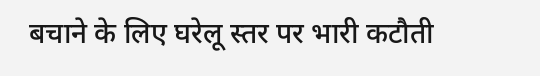बचाने के लिए घरेलू स्तर पर भारी कटौती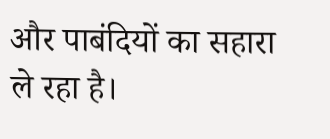और पाबंदियों का सहारा ले रहा है।